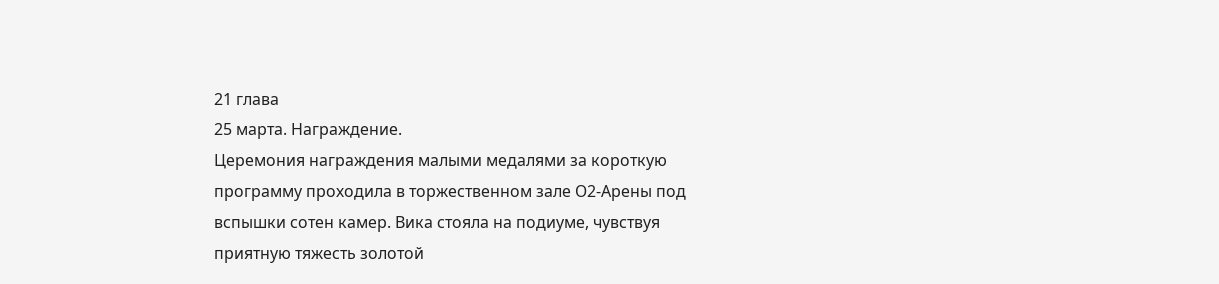21 глава
25 марта. Награждение.
Церемония награждения малыми медалями за короткую программу проходила в торжественном зале О2-Арены под вспышки сотен камер. Вика стояла на подиуме, чувствуя приятную тяжесть золотой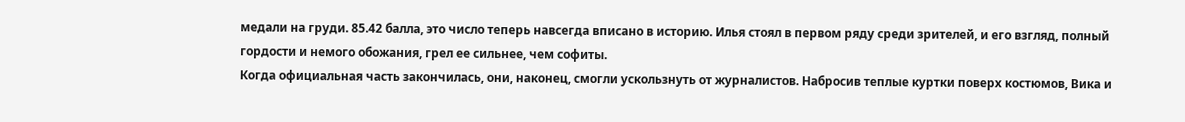медали на груди. 85.42 балла, это число теперь навсегда вписано в историю. Илья стоял в первом ряду среди зрителей, и его взгляд, полный гордости и немого обожания, грел ее сильнее, чем софиты.
Когда официальная часть закончилась, они, наконец, смогли ускользнуть от журналистов. Набросив теплые куртки поверх костюмов, Вика и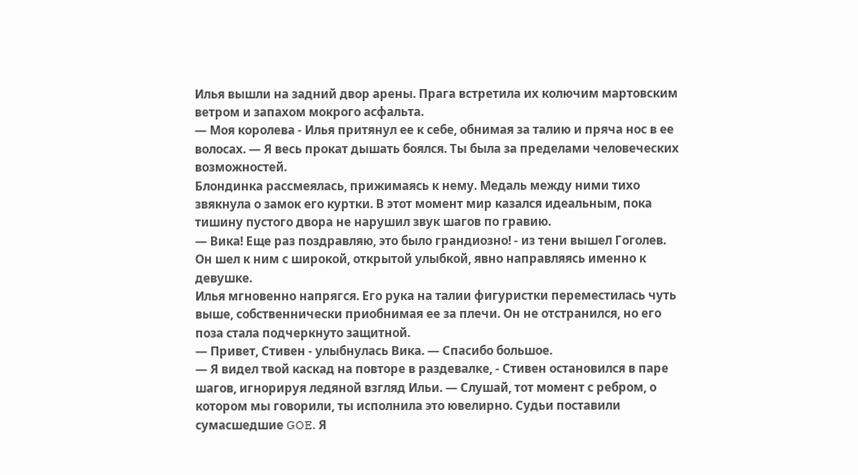Илья вышли на задний двор арены. Прага встретила их колючим мартовским ветром и запахом мокрого асфальта.
— Моя королева - Илья притянул ее к себе, обнимая за талию и пряча нос в ее волосах. — Я весь прокат дышать боялся. Ты была за пределами человеческих возможностей.
Блондинка рассмеялась, прижимаясь к нему. Медаль между ними тихо звякнула о замок его куртки. В этот момент мир казался идеальным, пока тишину пустого двора не нарушил звук шагов по гравию.
— Вика! Еще раз поздравляю, это было грандиозно! - из тени вышел Гоголев. Он шел к ним с широкой, открытой улыбкой, явно направляясь именно к девушке.
Илья мгновенно напрягся. Его рука на талии фигуристки переместилась чуть выше, собственнически приобнимая ее за плечи. Он не отстранился, но его поза стала подчеркнуто защитной.
— Привет, Стивен - улыбнулась Вика. — Спасибо большое.
— Я видел твой каскад на повторе в раздевалке, - Стивен остановился в паре шагов, игнорируя ледяной взгляд Ильи. — Слушай, тот момент с ребром, о котором мы говорили, ты исполнила это ювелирно. Судьи поставили сумасшедшие GOE. Я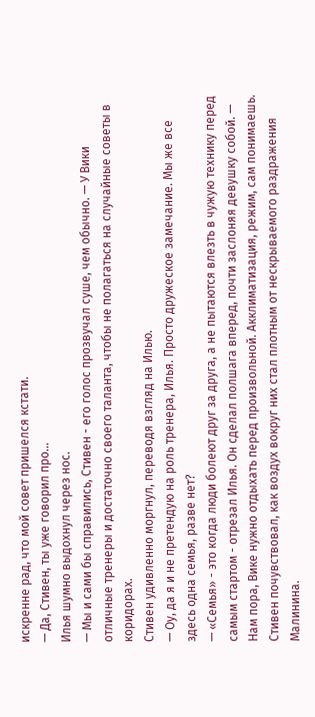искренне рад, что мой совет пришелся кстати.
— Да, Стивен, ты уже говорил про...
Илья шумно выдохнул через нос.
— Мы и сами бы справились, Стивен - его голос прозвучал суше, чем обычно. — У Вики отличные тренеры и достаточно своего таланта, чтобы не полагаться на случайные советы в коридорах.
Стивен удивленно моргнул, переводя взгляд на Илью.
— Оу, да я и не претендую на роль тренера, Илья. Просто дружеское замечание. Мы же все здесь одна семья, разве нет?
— «Семья» - это когда люди болеют друг за друга, а не пытаются влезть в чужую технику перед самым стартом - отрезал Илья. Он сделал полшага вперед, почти заслоняя девушку собой. — Нам пора, Вике нужно отдыхать перед произвольной. Акклиматизация, режим, сам понимаешь.
Стивен почувствовал, как воздух вокруг них стал плотным от нескрываемого раздражения Малинина.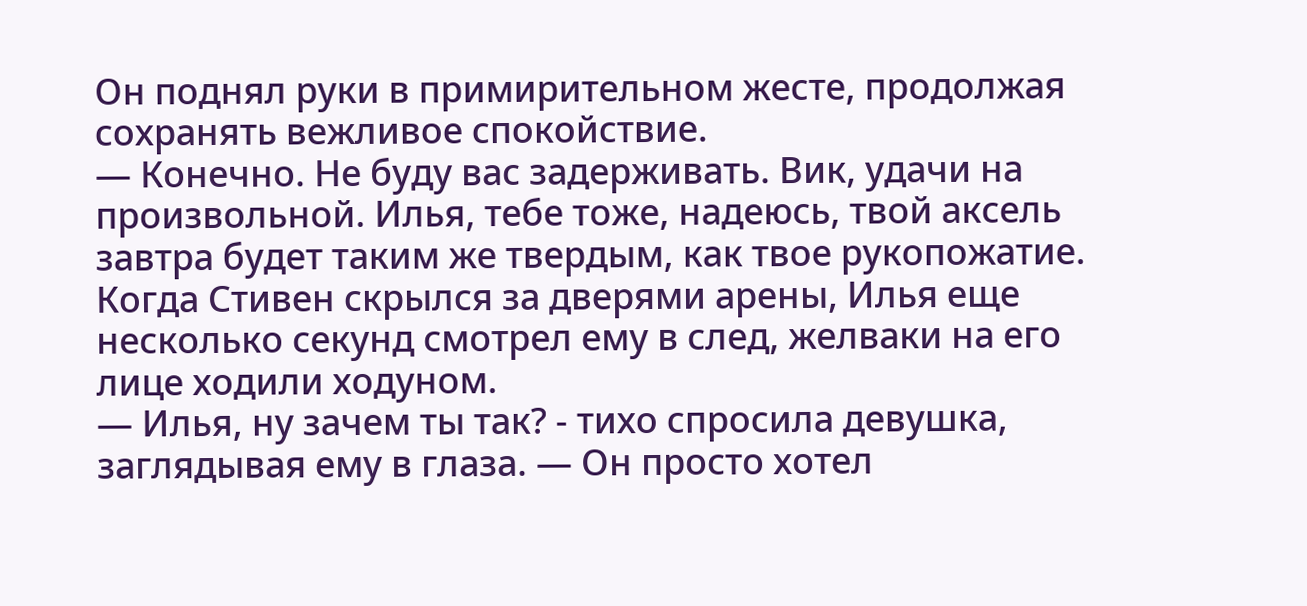Он поднял руки в примирительном жесте, продолжая сохранять вежливое спокойствие.
— Конечно. Не буду вас задерживать. Вик, удачи на произвольной. Илья, тебе тоже, надеюсь, твой аксель завтра будет таким же твердым, как твое рукопожатие.
Когда Стивен скрылся за дверями арены, Илья еще несколько секунд смотрел ему в след, желваки на его лице ходили ходуном.
— Илья, ну зачем ты так? - тихо спросила девушка, заглядывая ему в глаза. — Он просто хотел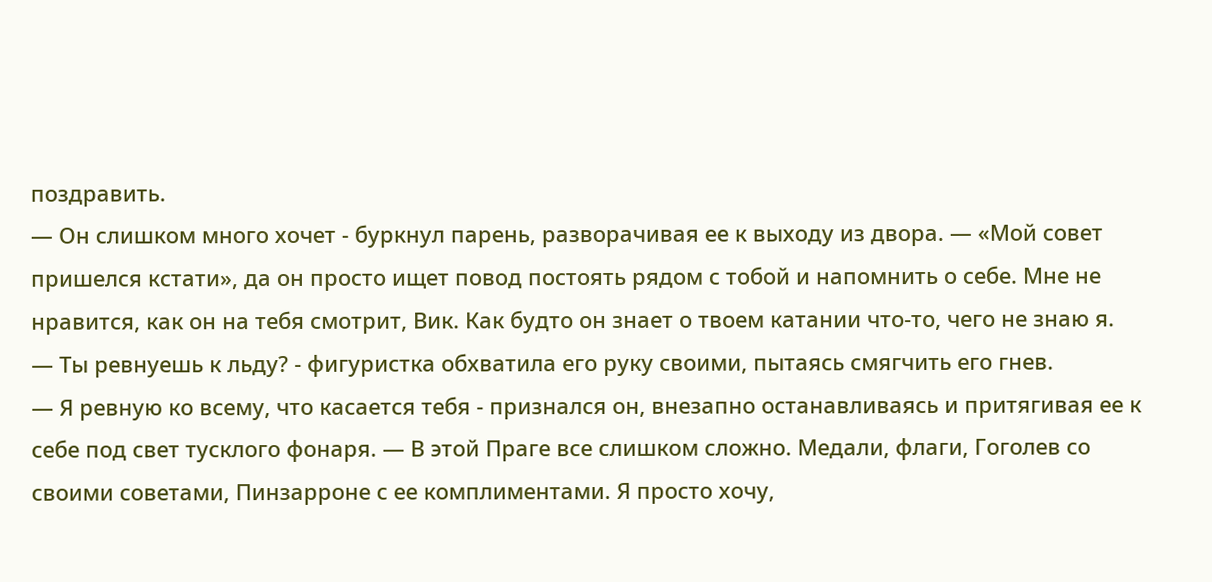поздравить.
— Он слишком много хочет - буркнул парень, разворачивая ее к выходу из двора. — «Мой совет пришелся кстати», да он просто ищет повод постоять рядом с тобой и напомнить о себе. Мне не нравится, как он на тебя смотрит, Вик. Как будто он знает о твоем катании что-то, чего не знаю я.
— Ты ревнуешь к льду? - фигуристка обхватила его руку своими, пытаясь смягчить его гнев.
— Я ревную ко всему, что касается тебя - признался он, внезапно останавливаясь и притягивая ее к себе под свет тусклого фонаря. — В этой Праге все слишком сложно. Медали, флаги, Гоголев со своими советами, Пинзарроне с ее комплиментами. Я просто хочу,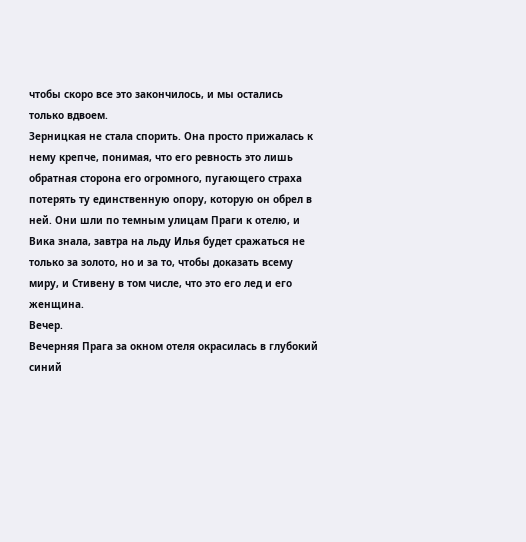чтобы скоро все это закончилось, и мы остались только вдвоем.
Зерницкая не стала спорить. Она просто прижалась к нему крепче, понимая, что его ревность это лишь обратная сторона его огромного, пугающего страха потерять ту единственную опору, которую он обрел в ней. Они шли по темным улицам Праги к отелю, и Вика знала, завтра на льду Илья будет сражаться не только за золото, но и за то, чтобы доказать всему миру, и Стивену в том числе, что это его лед и его женщина.
Вечер.
Вечерняя Прага за окном отеля окрасилась в глубокий синий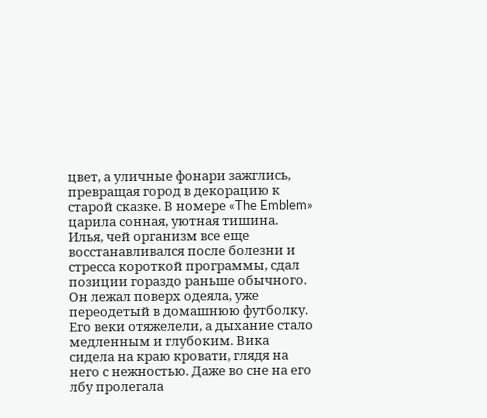цвет, а уличные фонари зажглись, превращая город в декорацию к старой сказке. В номере «The Emblem» царила сонная, уютная тишина. Илья, чей организм все еще восстанавливался после болезни и стресса короткой программы, сдал позиции гораздо раньше обычного. Он лежал поверх одеяла, уже переодетый в домашнюю футболку. Его веки отяжелели, а дыхание стало медленным и глубоким. Вика сидела на краю кровати, глядя на него с нежностью. Даже во сне на его лбу пролегала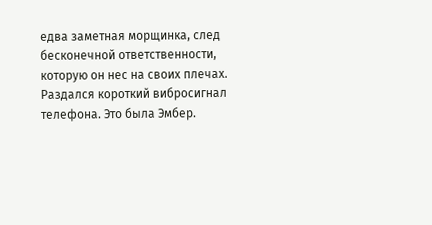едва заметная морщинка, след бесконечной ответственности, которую он нес на своих плечах.
Раздался короткий вибросигнал телефона. Это была Эмбер.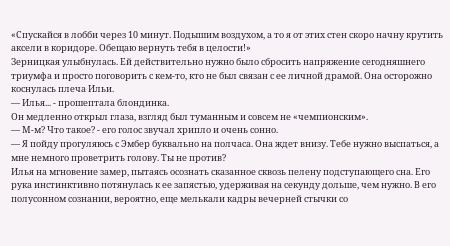«Спускайся в лобби через 10 минут. Подышим воздухом, а то я от этих стен скоро начну крутить аксели в коридоре. Обещаю вернуть тебя в целости!»
Зерницкая улыбнулась. Ей действительно нужно было сбросить напряжение сегодняшнего триумфа и просто поговорить с кем-то, кто не был связан с ее личной драмой. Она осторожно коснулась плеча Ильи.
— Илья... - прошептала блондинка.
Он медленно открыл глаза, взгляд был туманным и совсем не «чемпионским».
— М-м? Что такое? - его голос звучал хрипло и очень сонно.
— Я пойду прогуляюсь с Эмбер буквально на полчаса. Она ждет внизу. Тебе нужно выспаться, а мне немного проветрить голову. Ты не против?
Илья на мгновение замер, пытаясь осознать сказанное сквозь пелену подступающего сна. Его рука инстинктивно потянулась к ее запястью, удерживая на секунду дольше, чем нужно. В его полусонном сознании, вероятно, еще мелькали кадры вечерней стычки со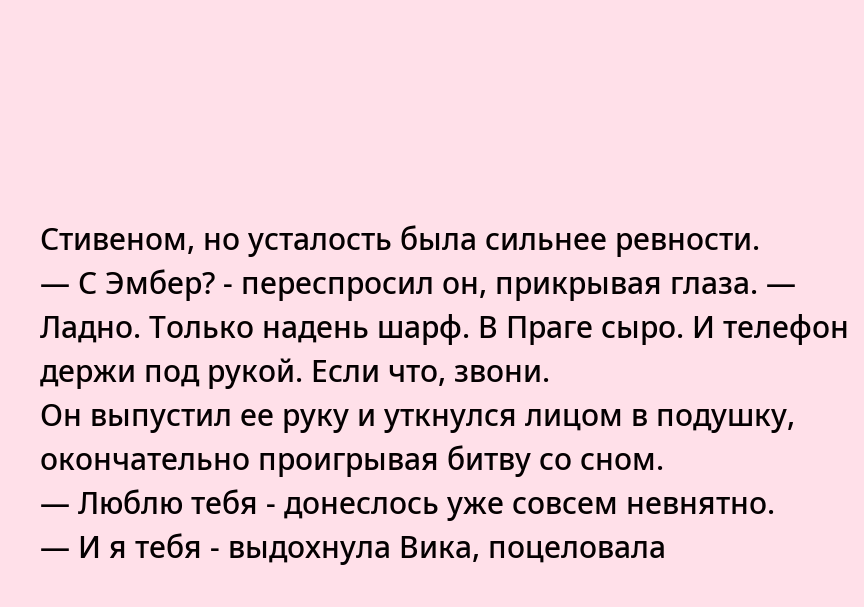Стивеном, но усталость была сильнее ревности.
— С Эмбер? - переспросил он, прикрывая глаза. — Ладно. Только надень шарф. В Праге сыро. И телефон держи под рукой. Если что, звони.
Он выпустил ее руку и уткнулся лицом в подушку, окончательно проигрывая битву со сном.
— Люблю тебя - донеслось уже совсем невнятно.
— И я тебя - выдохнула Вика, поцеловала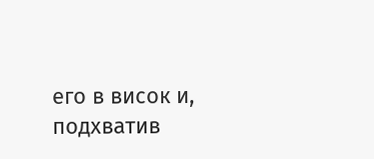его в висок и, подхватив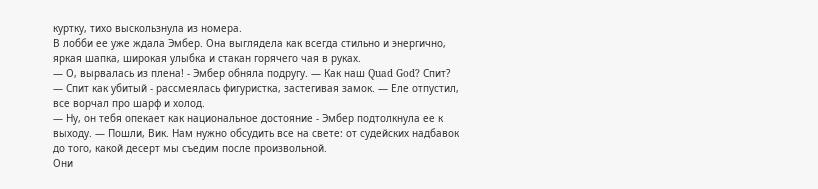куртку, тихо выскользнула из номера.
В лобби ее уже ждала Эмбер. Она выглядела как всегда стильно и энергично, яркая шапка, широкая улыбка и стакан горячего чая в руках.
— О, вырвалась из плена! - Эмбер обняла подругу. — Как наш Quad God? Спит?
— Спит как убитый - рассмеялась фигуристка, застегивая замок. — Еле отпустил, все ворчал про шарф и холод.
— Ну, он тебя опекает как национальное достояние - Эмбер подтолкнула ее к выходу. — Пошли, Вик. Нам нужно обсудить все на свете: от судейских надбавок до того, какой десерт мы съедим после произвольной.
Они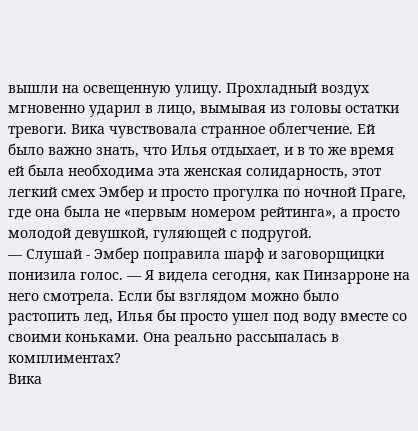вышли на освещенную улицу. Прохладный воздух мгновенно ударил в лицо, вымывая из головы остатки тревоги. Вика чувствовала странное облегчение. Ей было важно знать, что Илья отдыхает, и в то же время ей была необходима эта женская солидарность, этот легкий смех Эмбер и просто прогулка по ночной Праге, где она была не «первым номером рейтинга», а просто молодой девушкой, гуляющей с подругой.
— Слушай - Эмбер поправила шарф и заговорщицки понизила голос. — Я видела сегодня, как Пинзарроне на него смотрела. Если бы взглядом можно было растопить лед, Илья бы просто ушел под воду вместе со своими коньками. Она реально рассыпалась в комплиментах?
Вика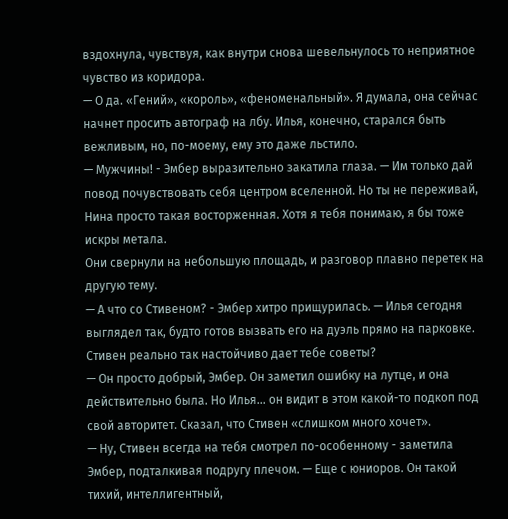вздохнула, чувствуя, как внутри снова шевельнулось то неприятное чувство из коридора.
— О да. «Гений», «король», «феноменальный». Я думала, она сейчас начнет просить автограф на лбу. Илья, конечно, старался быть вежливым, но, по-моему, ему это даже льстило.
— Мужчины! - Эмбер выразительно закатила глаза. — Им только дай повод почувствовать себя центром вселенной. Но ты не переживай, Нина просто такая восторженная. Хотя я тебя понимаю, я бы тоже искры метала.
Они свернули на небольшую площадь, и разговор плавно перетек на другую тему.
— А что со Стивеном? - Эмбер хитро прищурилась. — Илья сегодня выглядел так, будто готов вызвать его на дуэль прямо на парковке. Стивен реально так настойчиво дает тебе советы?
— Он просто добрый, Эмбер. Он заметил ошибку на лутце, и она действительно была. Но Илья... он видит в этом какой-то подкоп под свой авторитет. Сказал, что Стивен «слишком много хочет».
— Ну, Стивен всегда на тебя смотрел по-особенному - заметила Эмбер, подталкивая подругу плечом. — Еще с юниоров. Он такой тихий, интеллигентный,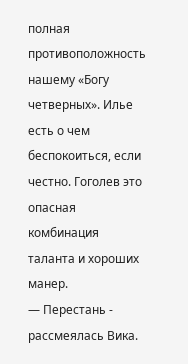полная противоположность нашему «Богу четверных». Илье есть о чем беспокоиться, если честно. Гоголев это опасная комбинация таланта и хороших манер.
— Перестань - рассмеялась Вика.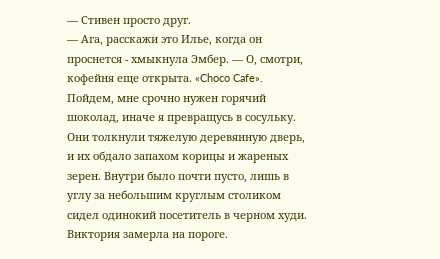— Стивен просто друг.
— Ага, расскажи это Илье, когда он проснется - хмыкнула Эмбер. — О, смотри, кофейня еще открыта. «Choco Cafe». Пойдем, мне срочно нужен горячий шоколад, иначе я превращусь в сосульку.
Они толкнули тяжелую деревянную дверь, и их обдало запахом корицы и жареных зерен. Внутри было почти пусто, лишь в углу за небольшим круглым столиком сидел одинокий посетитель в черном худи. Виктория замерла на пороге.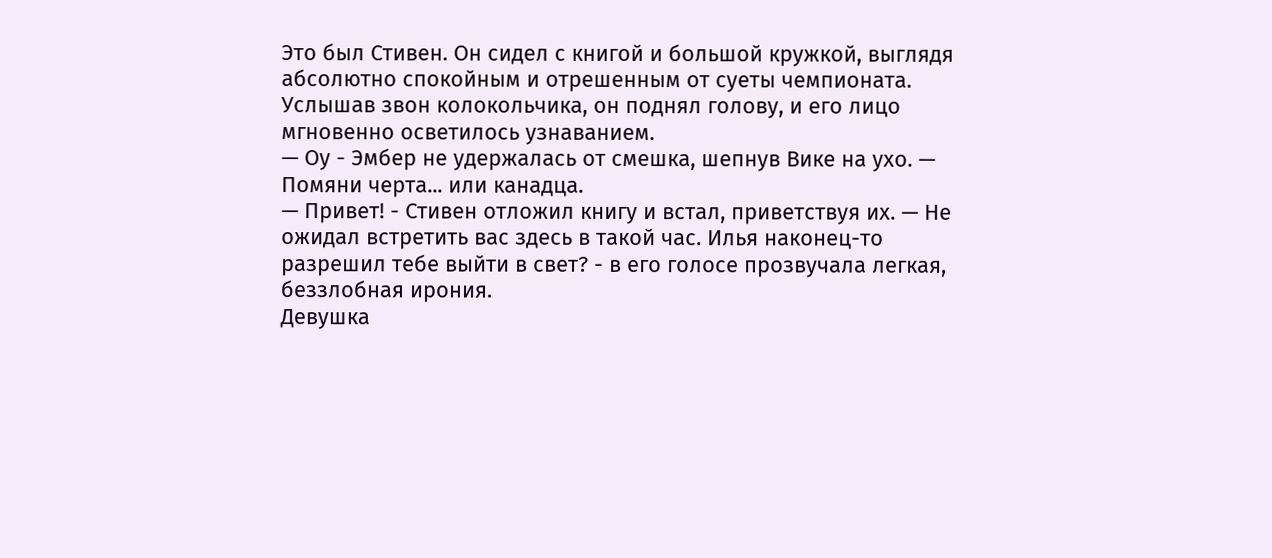Это был Стивен. Он сидел с книгой и большой кружкой, выглядя абсолютно спокойным и отрешенным от суеты чемпионата. Услышав звон колокольчика, он поднял голову, и его лицо мгновенно осветилось узнаванием.
— Оу - Эмбер не удержалась от смешка, шепнув Вике на ухо. — Помяни черта... или канадца.
— Привет! - Стивен отложил книгу и встал, приветствуя их. — Не ожидал встретить вас здесь в такой час. Илья наконец-то разрешил тебе выйти в свет? - в его голосе прозвучала легкая, беззлобная ирония.
Девушка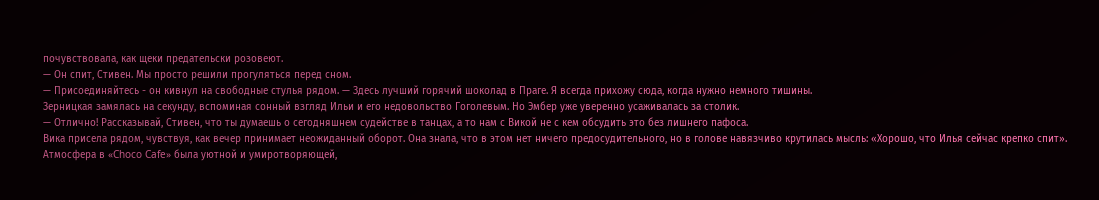почувствовала, как щеки предательски розовеют.
— Он спит, Стивен. Мы просто решили прогуляться перед сном.
— Присоединяйтесь - он кивнул на свободные стулья рядом. — Здесь лучший горячий шоколад в Праге. Я всегда прихожу сюда, когда нужно немного тишины.
Зерницкая замялась на секунду, вспоминая сонный взгляд Ильи и его недовольство Гоголевым. Но Эмбер уже уверенно усаживалась за столик.
— Отлично! Рассказывай, Стивен, что ты думаешь о сегодняшнем судействе в танцах, а то нам с Викой не с кем обсудить это без лишнего пафоса.
Вика присела рядом, чувствуя, как вечер принимает неожиданный оборот. Она знала, что в этом нет ничего предосудительного, но в голове навязчиво крутилась мысль: «Хорошо, что Илья сейчас крепко спит».
Атмосфера в «Choco Cafe» была уютной и умиротворяющей,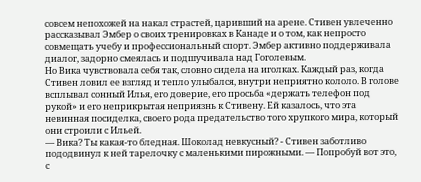совсем непохожей на накал страстей, царивший на арене. Стивен увлеченно рассказывал Эмбер о своих тренировках в Канаде и о том, как непросто совмещать учебу и профессиональный спорт. Эмбер активно поддерживала диалог, задорно смеялась и подшучивала над Гоголевым.
Но Вика чувствовала себя так, словно сидела на иголках. Каждый раз, когда Стивен ловил ее взгляд и тепло улыбался, внутри неприятно кололо. В голове всплывал сонный Илья, его доверие, его просьба «держать телефон под рукой» и его неприкрытая неприязнь к Стивену. Ей казалось, что эта невинная посиделка, своего рода предательство того хрупкого мира, который они строили с Ильей.
— Вика? Ты какая-то бледная. Шоколад невкусный? - Стивен заботливо пододвинул к ней тарелочку с маленькими пирожными. — Попробуй вот это, с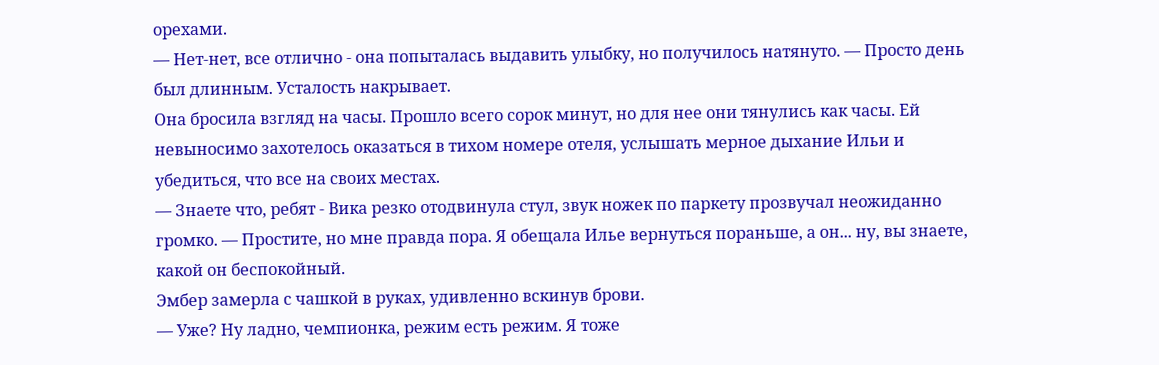орехами.
— Нет-нет, все отлично - она попыталась выдавить улыбку, но получилось натянуто. — Просто день был длинным. Усталость накрывает.
Она бросила взгляд на часы. Прошло всего сорок минут, но для нее они тянулись как часы. Ей невыносимо захотелось оказаться в тихом номере отеля, услышать мерное дыхание Ильи и убедиться, что все на своих местах.
— Знаете что, ребят - Вика резко отодвинула стул, звук ножек по паркету прозвучал неожиданно громко. — Простите, но мне правда пора. Я обещала Илье вернуться пораньше, а он... ну, вы знаете, какой он беспокойный.
Эмбер замерла с чашкой в руках, удивленно вскинув брови.
— Уже? Ну ладно, чемпионка, режим есть режим. Я тоже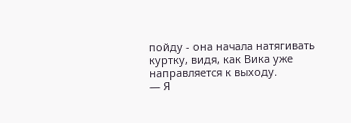пойду - она начала натягивать куртку, видя, как Вика уже направляется к выходу.
— Я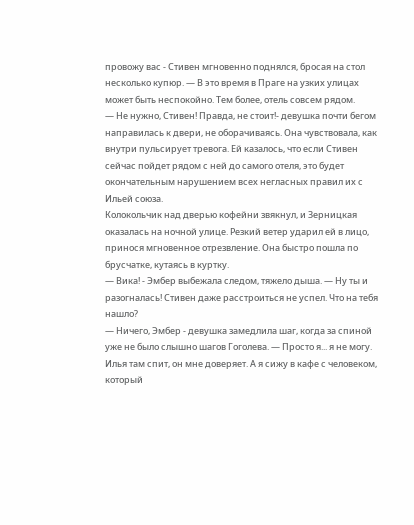провожу вас - Стивен мгновенно поднялся, бросая на стол несколько купюр. — В это время в Праге на узких улицах может быть неспокойно. Тем более, отель совсем рядом.
— Не нужно, Стивен! Правда, не стоит!- девушка почти бегом направилась к двери, не оборачиваясь. Она чувствовала, как внутри пульсирует тревога. Ей казалось, что если Стивен сейчас пойдет рядом с ней до самого отеля, это будет окончательным нарушением всех негласных правил их с Ильей союза.
Колокольчик над дверью кофейни звякнул, и Зерницкая оказалась на ночной улице. Резкий ветер ударил ей в лицо, принося мгновенное отрезвление. Она быстро пошла по брусчатке, кутаясь в куртку.
— Вика! - Эмбер выбежала следом, тяжело дыша. — Ну ты и разогналась! Стивен даже расстроиться не успел. Что на тебя нашло?
— Ничего, Эмбер - девушка замедлила шаг, когда за спиной уже не было слышно шагов Гоголева. — Просто я... я не могу. Илья там спит, он мне доверяет. А я сижу в кафе с человеком, который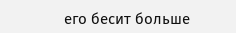его бесит больше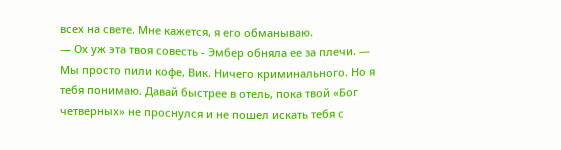всех на свете. Мне кажется, я его обманываю.
— Ох уж эта твоя совесть - Эмбер обняла ее за плечи. — Мы просто пили кофе, Вик. Ничего криминального. Но я тебя понимаю. Давай быстрее в отель, пока твой «Бог четверных» не проснулся и не пошел искать тебя с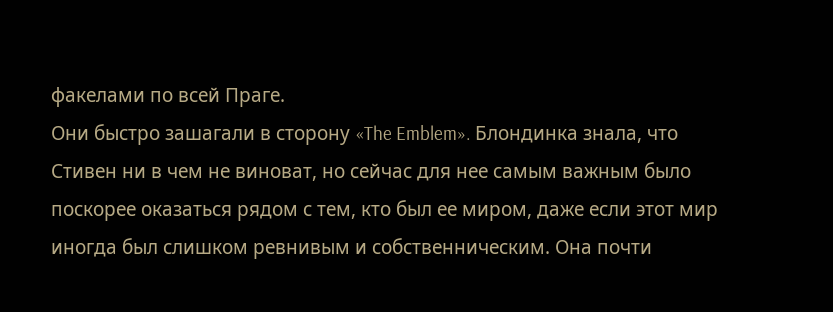факелами по всей Праге.
Они быстро зашагали в сторону «The Emblem». Блондинка знала, что Стивен ни в чем не виноват, но сейчас для нее самым важным было поскорее оказаться рядом с тем, кто был ее миром, даже если этот мир иногда был слишком ревнивым и собственническим. Она почти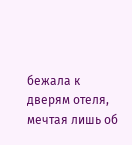бежала к дверям отеля, мечтая лишь об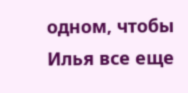одном, чтобы Илья все еще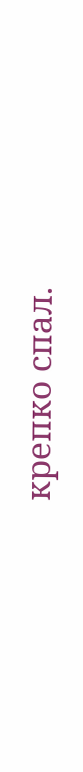крепко спал.